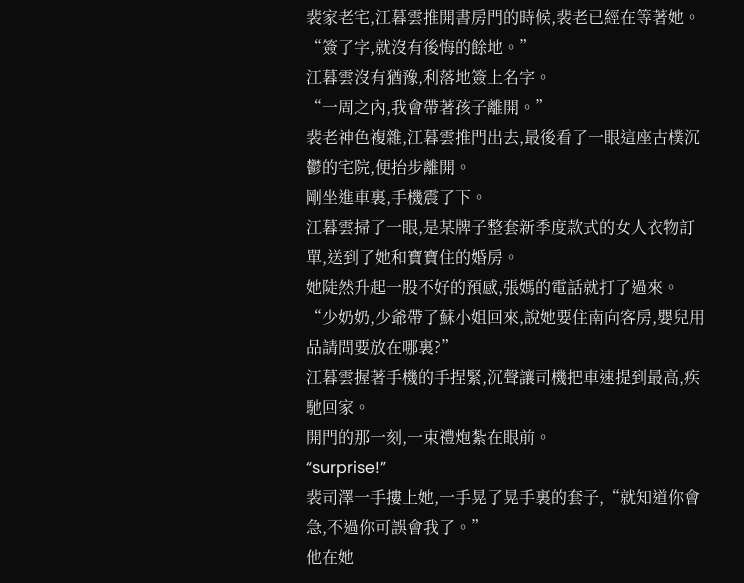裴家老宅,江暮雲推開書房門的時候,裴老已經在等著她。
“簽了字,就沒有後悔的餘地。”
江暮雲沒有猶豫,利落地簽上名字。
“一周之內,我會帶著孩子離開。”
裴老神色複雜,江暮雲推門出去,最後看了一眼這座古樸沉鬱的宅院,便抬步離開。
剛坐進車裏,手機震了下。
江暮雲掃了一眼,是某牌子整套新季度款式的女人衣物訂單,送到了她和寶寶住的婚房。
她陡然升起一股不好的預感,張媽的電話就打了過來。
“少奶奶,少爺帶了蘇小姐回來,說她要住南向客房,嬰兒用品請問要放在哪裏?”
江暮雲握著手機的手捏緊,沉聲讓司機把車速提到最高,疾馳回家。
開門的那一刻,一束禮炮紮在眼前。
“surprise!”
裴司澤一手摟上她,一手晃了晃手裏的套子,“就知道你會急,不過你可誤會我了。”
他在她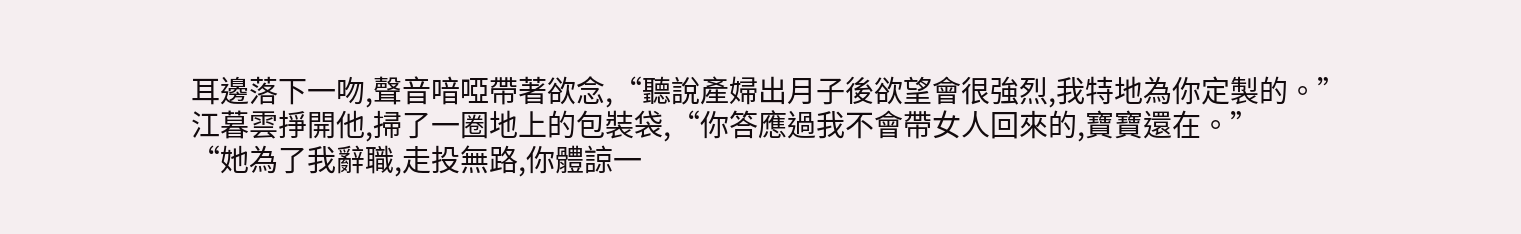耳邊落下一吻,聲音喑啞帶著欲念,“聽說產婦出月子後欲望會很強烈,我特地為你定製的。”
江暮雲掙開他,掃了一圈地上的包裝袋,“你答應過我不會帶女人回來的,寶寶還在。”
“她為了我辭職,走投無路,你體諒一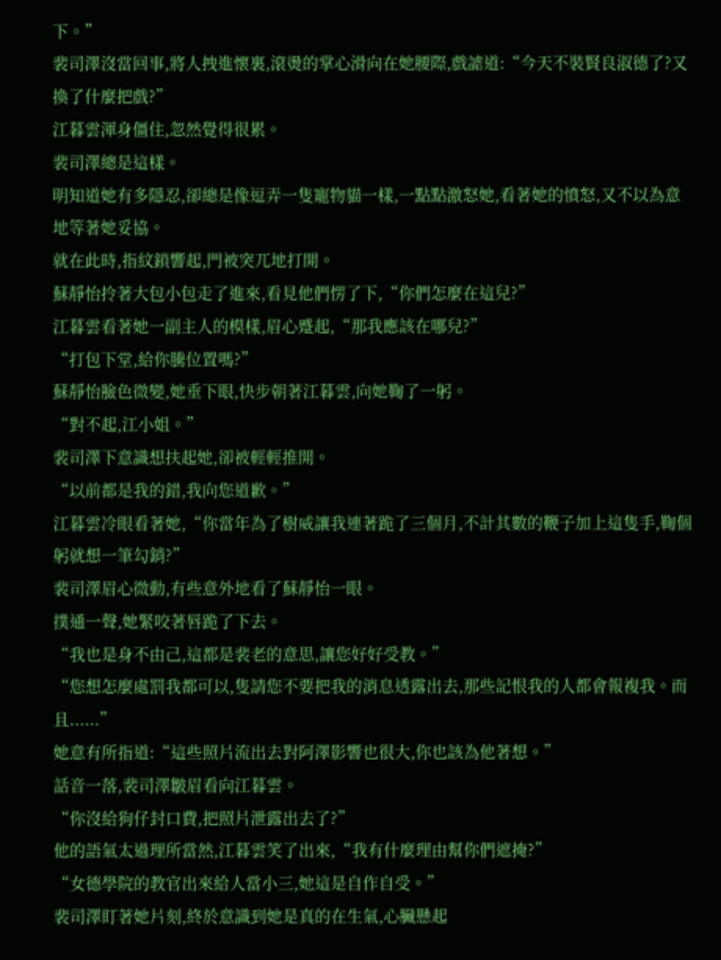下。”
裴司澤沒當回事,將人拽進懷裏,滾燙的掌心滑向在她腰際,戲謔道:“今天不裝賢良淑德了?又換了什麼把戲?”
江暮雲渾身僵住,忽然覺得很累。
裴司澤總是這樣。
明知道她有多隱忍,卻總是像逗弄一隻寵物貓一樣,一點點激怒她,看著她的憤怒,又不以為意地等著她妥協。
就在此時,指紋鎖響起,門被突兀地打開。
蘇靜怡拎著大包小包走了進來,看見他們愣了下,“你們怎麼在這兒?”
江暮雲看著她一副主人的模樣,眉心蹙起,“那我應該在哪兒?”
“打包下堂,給你騰位置嗎?”
蘇靜怡臉色微變,她垂下眼,快步朝著江暮雲,向她鞠了一躬。
“對不起,江小姐。”
裴司澤下意識想扶起她,卻被輕輕推開。
“以前都是我的錯,我向您道歉。”
江暮雲冷眼看著她,“你當年為了樹威讓我連著跪了三個月,不計其數的鞭子加上這隻手,鞠個躬就想一筆勾銷?”
裴司澤眉心微動,有些意外地看了蘇靜怡一眼。
撲通一聲,她緊咬著唇跪了下去。
“我也是身不由己,這都是裴老的意思,讓您好好受教。”
“您想怎麼處罰我都可以,隻請您不要把我的消息透露出去,那些記恨我的人都會報複我。而且......”
她意有所指道:“這些照片流出去對阿澤影響也很大,你也該為他著想。”
話音一落,裴司澤皺眉看向江暮雲。
“你沒給狗仔封口費,把照片泄露出去了?”
他的語氣太過理所當然,江暮雲笑了出來,“我有什麼理由幫你們遮掩?”
“女德學院的教官出來給人當小三,她這是自作自受。”
裴司澤盯著她片刻,終於意識到她是真的在生氣,心臟懸起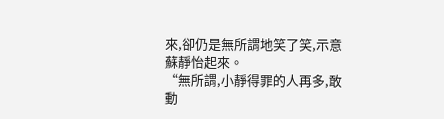來,卻仍是無所謂地笑了笑,示意蘇靜怡起來。
“無所謂,小靜得罪的人再多,敢動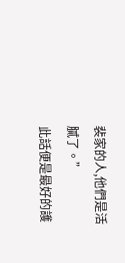裴家的人,他們是活膩了。”
此話便是最好的護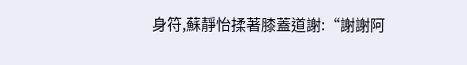身符,蘇靜怡揉著膝蓋道謝:“謝謝阿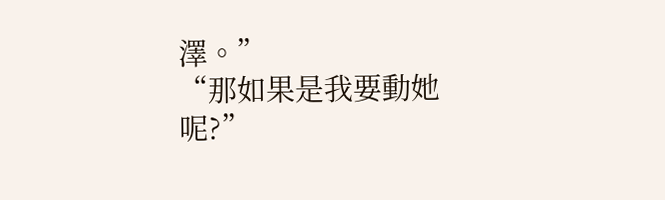澤。”
“那如果是我要動她呢?”